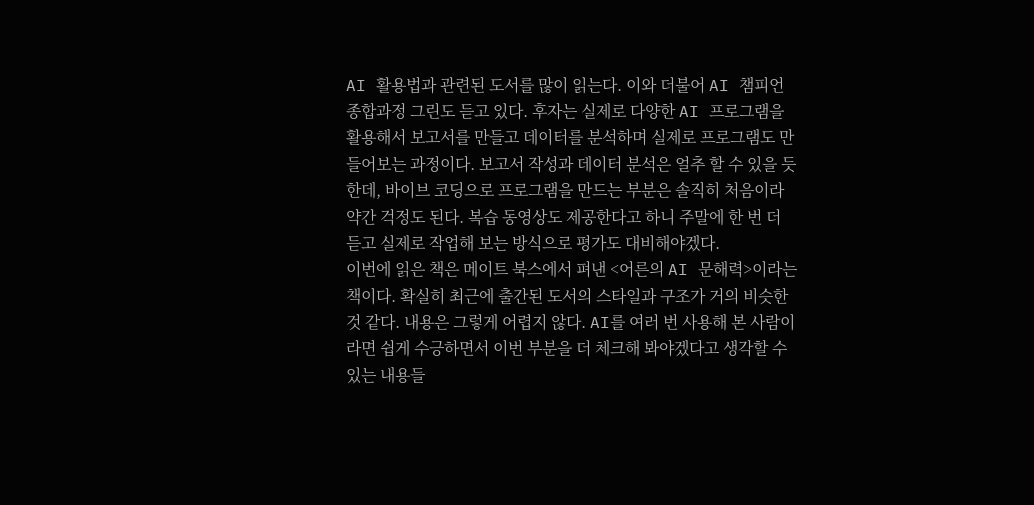AI 활용법과 관련된 도서를 많이 읽는다. 이와 더불어 AI 챔피언 종합과정 그린도 듣고 있다. 후자는 실제로 다양한 AI 프로그램을 활용해서 보고서를 만들고 데이터를 분석하며 실제로 프로그램도 만들어보는 과정이다. 보고서 작성과 데이터 분석은 얼추 할 수 있을 듯한데, 바이브 코딩으로 프로그램을 만드는 부분은 솔직히 처음이라 약간 걱정도 된다. 복습 동영상도 제공한다고 하니 주말에 한 번 더 듣고 실제로 작업해 보는 방식으로 평가도 대비해야겠다.
이번에 읽은 책은 메이트 북스에서 펴낸 <어른의 AI 문해력>이라는 책이다. 확실히 최근에 출간된 도서의 스타일과 구조가 거의 비슷한 것 같다. 내용은 그렇게 어렵지 않다. AI를 여러 번 사용해 본 사람이라면 쉽게 수긍하면서 이번 부분을 더 체크해 봐야겠다고 생각할 수 있는 내용들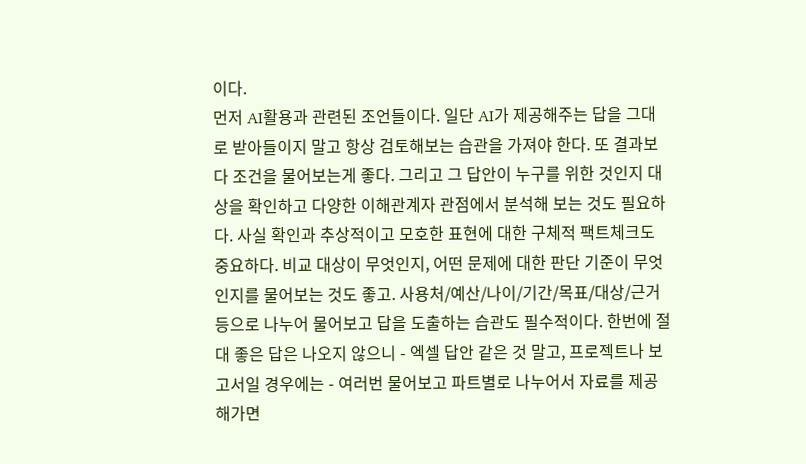이다.
먼저 AI활용과 관련된 조언들이다. 일단 AI가 제공해주는 답을 그대로 받아들이지 말고 항상 검토해보는 습관을 가져야 한다. 또 결과보다 조건을 물어보는게 좋다. 그리고 그 답안이 누구를 위한 것인지 대상을 확인하고 다양한 이해관계자 관점에서 분석해 보는 것도 필요하다. 사실 확인과 추상적이고 모호한 표현에 대한 구체적 팩트체크도 중요하다. 비교 대상이 무엇인지, 어떤 문제에 대한 판단 기준이 무엇인지를 물어보는 것도 좋고. 사용처/예산/나이/기간/목표/대상/근거 등으로 나누어 물어보고 답을 도출하는 습관도 필수적이다. 한번에 절대 좋은 답은 나오지 않으니 - 엑셀 답안 같은 것 말고, 프로젝트나 보고서일 경우에는 - 여러번 물어보고 파트별로 나누어서 자료를 제공해가면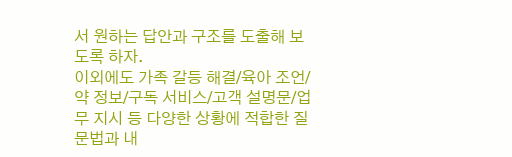서 원하는 답안과 구조를 도출해 보도록 하자.
이외에도 가족 갈등 해결/육아 조언/약 정보/구독 서비스/고객 설명문/업무 지시 등 다양한 상황에 적합한 질문법과 내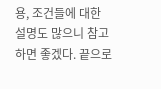용, 조건들에 대한 설명도 많으니 참고하면 좋겠다. 끝으로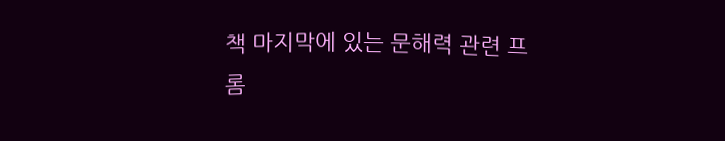책 마지막에 있는 문해력 관련 프롬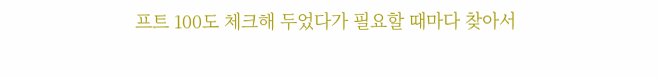프트 100도 체크해 두었다가 필요할 때마다 찾아서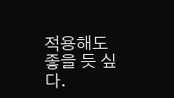적용해도 좋을 듯 싶다.